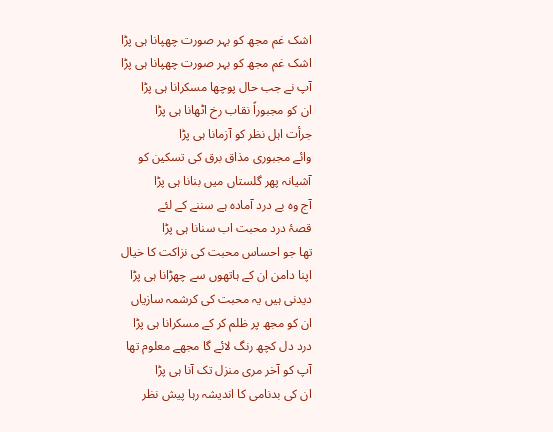اشک غم مجھ کو بہر صورت چھپانا ہی پڑا
اشک غم مجھ کو بہر صورت چھپانا ہی پڑا
آپ نے جب حال پوچھا مسکرانا ہی پڑا
ان کو مجبوراً نقاب رخ اٹھانا ہی پڑا
جرأت اہل نظر کو آزمانا ہی پڑا
وائے مجبوری مذاق برق کی تسکین کو
آشیانہ پھر گلستاں میں بنانا ہی پڑا
آج وہ بے درد آمادہ ہے سننے کے لئے
قصۂ درد محبت اب سنانا ہی پڑا
تھا جو احساس محبت کی نزاکت کا خیال
اپنا دامن ان کے ہاتھوں سے چھڑانا ہی پڑا
دیدنی ہیں یہ محبت کی کرشمہ سازیاں
ان کو مجھ پر ظلم کر کے مسکرانا ہی پڑا
درد دل کچھ رنگ لائے گا مجھے معلوم تھا
آپ کو آخر مری منزل تک آنا ہی پڑا
ان کی بدنامی کا اندیشہ رہا پیش نظر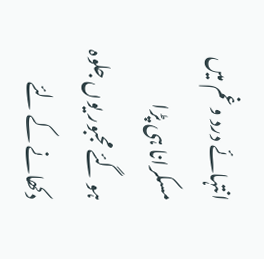انتہائے درد و غم میں مسکرانا ہی پڑا
ہو گئے مجبور یوں جلوہ دکھانے کے لئے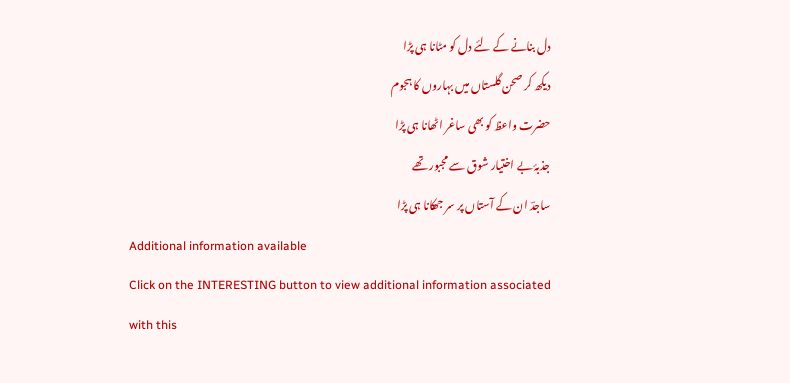دل بنانے کے لئے دل کو مٹانا ہی پڑا
دیکھ کر صحن گلستاں میں بہاروں کا ہجوم
حضرت واعظ کو بھی ساغر اٹھانا ہی پڑا
جذبۂ بے اختیار شوق سے مجبور تھے
ساجدؔ ان کے آستاں پر سر جھکانا ہی پڑا
Additional information available
Click on the INTERESTING button to view additional information associated with this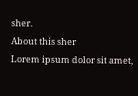sher.
About this sher
Lorem ipsum dolor sit amet,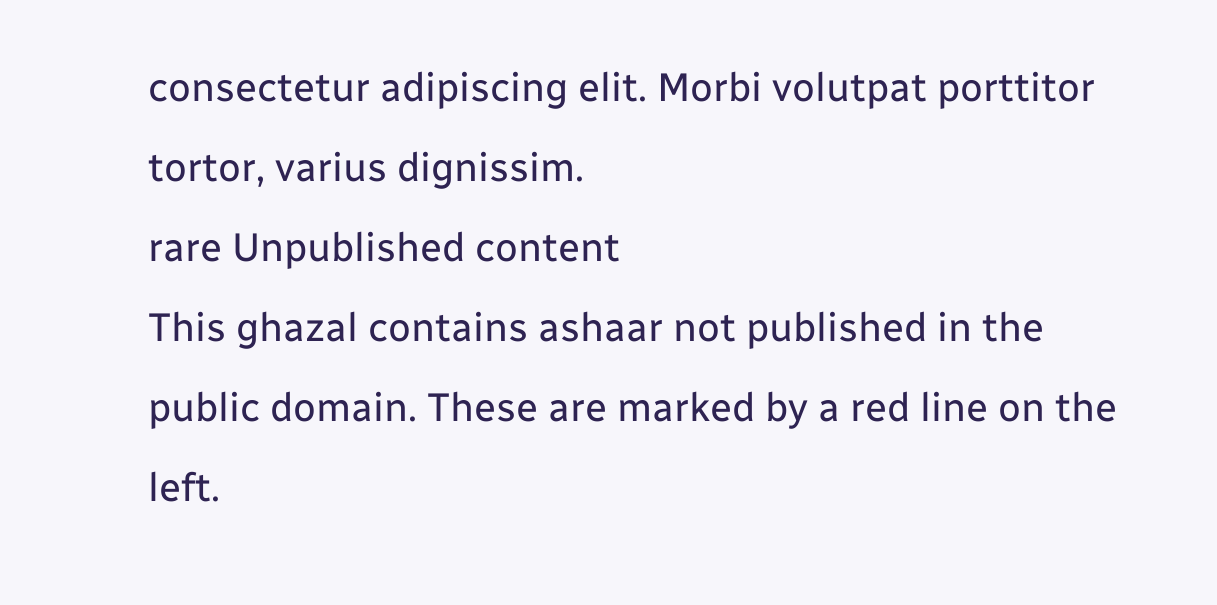consectetur adipiscing elit. Morbi volutpat porttitor tortor, varius dignissim.
rare Unpublished content
This ghazal contains ashaar not published in the public domain. These are marked by a red line on the left.